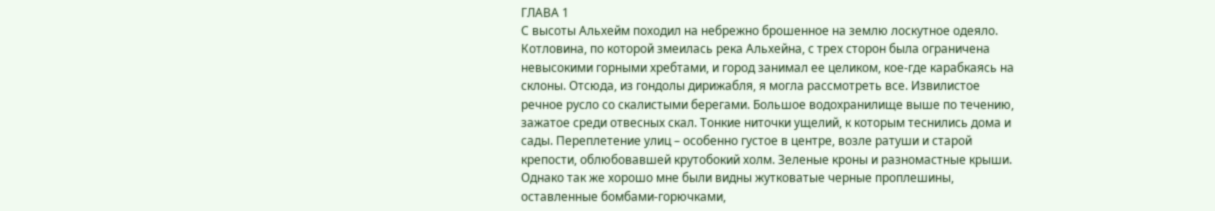ГЛАВА 1
С высоты Альхейм походил на небрежно брошенное на землю лоскутное одеяло. Котловина, по которой змеилась река Альхейна, с трех сторон была ограничена невысокими горными хребтами, и город занимал ее целиком, кое-где карабкаясь на склоны. Отсюда, из гондолы дирижабля, я могла рассмотреть все. Извилистое речное русло со скалистыми берегами. Большое водохранилище выше по течению, зажатое среди отвесных скал. Тонкие ниточки ущелий, к которым теснились дома и сады. Переплетение улиц – особенно густое в центре, возле ратуши и старой крепости, облюбовавшей крутобокий холм. Зеленые кроны и разномастные крыши.
Однако так же хорошо мне были видны жутковатые черные проплешины, оставленные бомбами-горючками,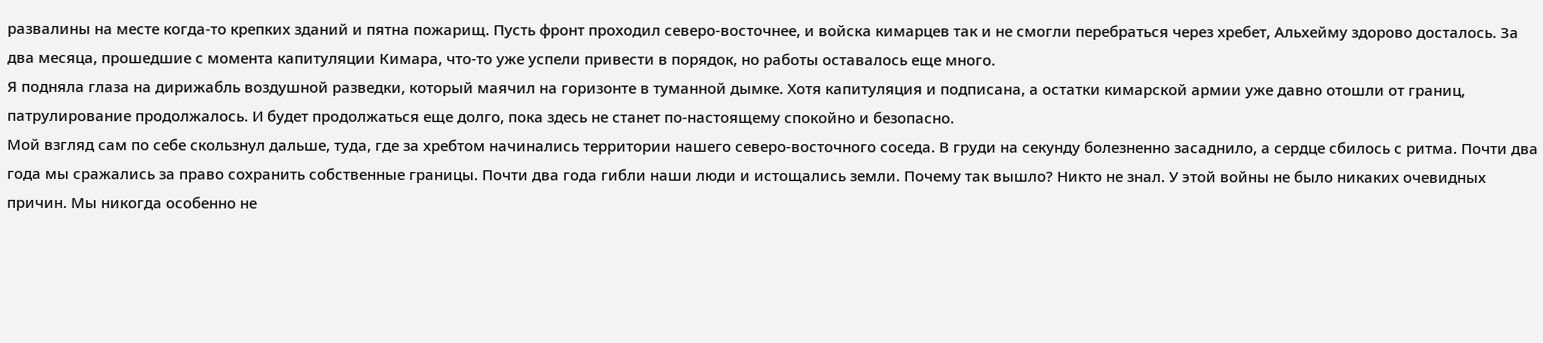развалины на месте когда-то крепких зданий и пятна пожарищ. Пусть фронт проходил северо-восточнее, и войска кимарцев так и не смогли перебраться через хребет, Альхейму здорово досталось. За два месяца, прошедшие с момента капитуляции Кимара, что-то уже успели привести в порядок, но работы оставалось еще много.
Я подняла глаза на дирижабль воздушной разведки, который маячил на горизонте в туманной дымке. Хотя капитуляция и подписана, а остатки кимарской армии уже давно отошли от границ, патрулирование продолжалось. И будет продолжаться еще долго, пока здесь не станет по-настоящему спокойно и безопасно.
Мой взгляд сам по себе скользнул дальше, туда, где за хребтом начинались территории нашего северо-восточного соседа. В груди на секунду болезненно засаднило, а сердце сбилось с ритма. Почти два года мы сражались за право сохранить собственные границы. Почти два года гибли наши люди и истощались земли. Почему так вышло? Никто не знал. У этой войны не было никаких очевидных причин. Мы никогда особенно не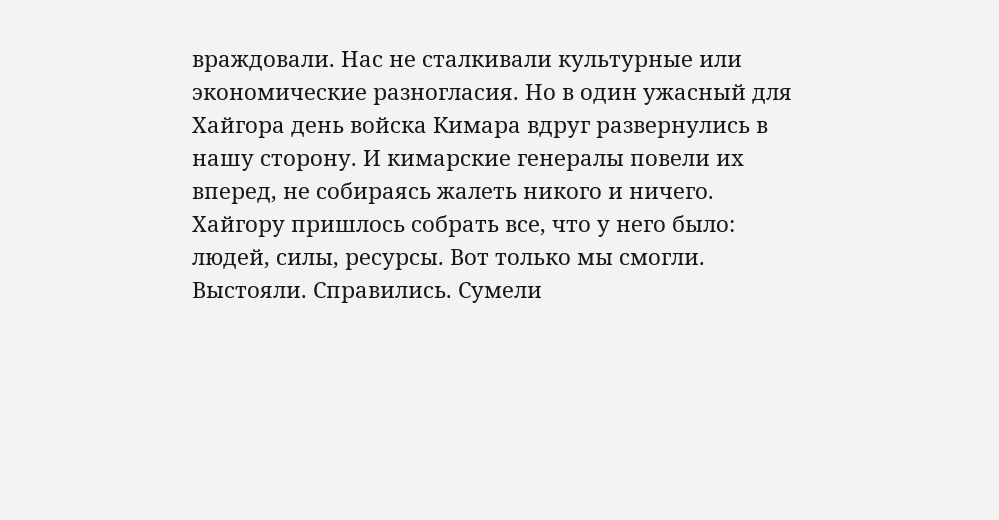враждовали. Нас не сталкивали культурные или экономические разногласия. Но в один ужасный для Хайгора день войска Кимара вдруг развернулись в нашу сторону. И кимарские генералы повели их вперед, не собираясь жалеть никого и ничего.
Хайгору пришлось собрать все, что у него было: людей, силы, ресурсы. Вот только мы смогли. Выстояли. Справились. Сумели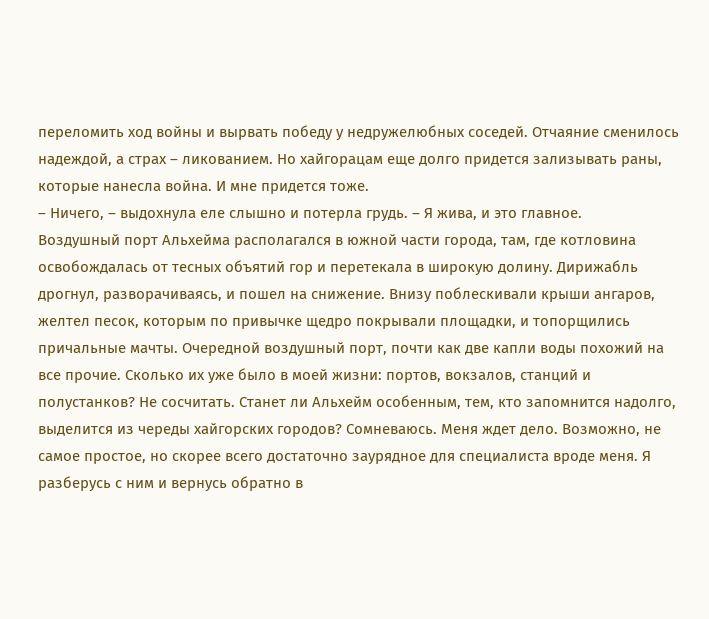переломить ход войны и вырвать победу у недружелюбных соседей. Отчаяние сменилось надеждой, а страх – ликованием. Но хайгорацам еще долго придется зализывать раны, которые нанесла война. И мне придется тоже.
– Ничего, – выдохнула еле слышно и потерла грудь. – Я жива, и это главное.
Воздушный порт Альхейма располагался в южной части города, там, где котловина освобождалась от тесных объятий гор и перетекала в широкую долину. Дирижабль дрогнул, разворачиваясь, и пошел на снижение. Внизу поблескивали крыши ангаров, желтел песок, которым по привычке щедро покрывали площадки, и топорщились причальные мачты. Очередной воздушный порт, почти как две капли воды похожий на все прочие. Сколько их уже было в моей жизни: портов, вокзалов, станций и полустанков? Не сосчитать. Станет ли Альхейм особенным, тем, кто запомнится надолго, выделится из череды хайгорских городов? Сомневаюсь. Меня ждет дело. Возможно, не самое простое, но скорее всего достаточно заурядное для специалиста вроде меня. Я разберусь с ним и вернусь обратно в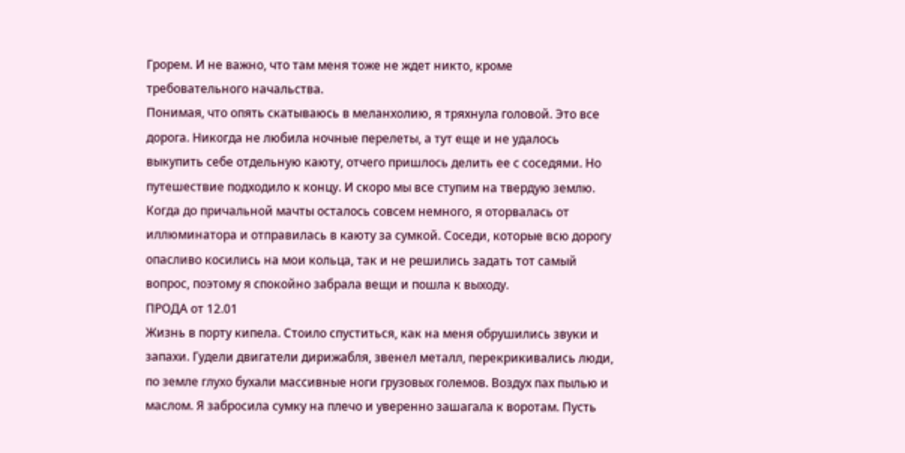Грорем. И не важно, что там меня тоже не ждет никто, кроме требовательного начальства.
Понимая, что опять скатываюсь в меланхолию, я тряхнула головой. Это все дорога. Никогда не любила ночные перелеты, а тут еще и не удалось выкупить себе отдельную каюту, отчего пришлось делить ее с соседями. Но путешествие подходило к концу. И скоро мы все ступим на твердую землю.
Когда до причальной мачты осталось совсем немного, я оторвалась от иллюминатора и отправилась в каюту за сумкой. Соседи, которые всю дорогу опасливо косились на мои кольца, так и не решились задать тот самый вопрос, поэтому я спокойно забрала вещи и пошла к выходу.
ПРОДА от 12.01
Жизнь в порту кипела. Стоило спуститься, как на меня обрушились звуки и запахи. Гудели двигатели дирижабля, звенел металл, перекрикивались люди, по земле глухо бухали массивные ноги грузовых големов. Воздух пах пылью и маслом. Я забросила сумку на плечо и уверенно зашагала к воротам. Пусть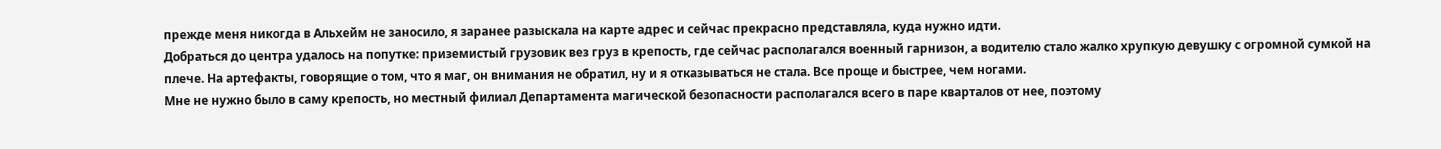прежде меня никогда в Альхейм не заносило, я заранее разыскала на карте адрес и сейчас прекрасно представляла, куда нужно идти.
Добраться до центра удалось на попутке: приземистый грузовик вез груз в крепость, где сейчас располагался военный гарнизон, а водителю стало жалко хрупкую девушку с огромной сумкой на плече. На артефакты, говорящие о том, что я маг, он внимания не обратил, ну и я отказываться не стала. Все проще и быстрее, чем ногами.
Мне не нужно было в саму крепость, но местный филиал Департамента магической безопасности располагался всего в паре кварталов от нее, поэтому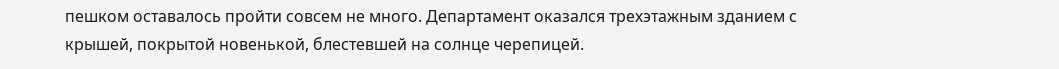пешком оставалось пройти совсем не много. Департамент оказался трехэтажным зданием с крышей, покрытой новенькой, блестевшей на солнце черепицей.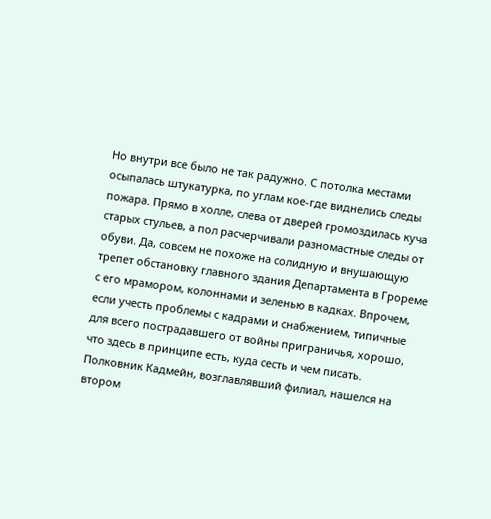Но внутри все было не так радужно. С потолка местами осыпалась штукатурка, по углам кое-где виднелись следы пожара. Прямо в холле, слева от дверей громоздилась куча старых стульев, а пол расчерчивали разномастные следы от обуви. Да, совсем не похоже на солидную и внушающую трепет обстановку главного здания Департамента в Грореме с его мрамором, колоннами и зеленью в кадках. Впрочем, если учесть проблемы с кадрами и снабжением, типичные для всего пострадавшего от войны приграничья, хорошо, что здесь в принципе есть, куда сесть и чем писать.
Полковник Кадмейн, возглавлявший филиал, нашелся на втором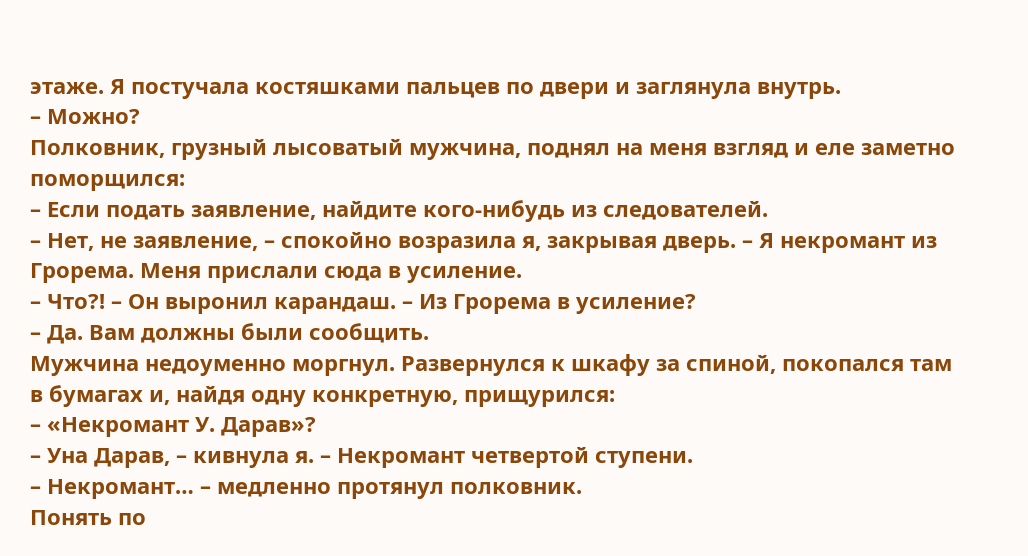этаже. Я постучала костяшками пальцев по двери и заглянула внутрь.
– Можно?
Полковник, грузный лысоватый мужчина, поднял на меня взгляд и еле заметно поморщился:
– Если подать заявление, найдите кого-нибудь из следователей.
– Нет, не заявление, – спокойно возразила я, закрывая дверь. – Я некромант из Грорема. Меня прислали сюда в усиление.
– Что?! – Он выронил карандаш. – Из Грорема в усиление?
– Да. Вам должны были сообщить.
Мужчина недоуменно моргнул. Развернулся к шкафу за спиной, покопался там в бумагах и, найдя одну конкретную, прищурился:
– «Некромант У. Дарав»?
– Уна Дарав, – кивнула я. – Некромант четвертой ступени.
– Некромант… – медленно протянул полковник.
Понять по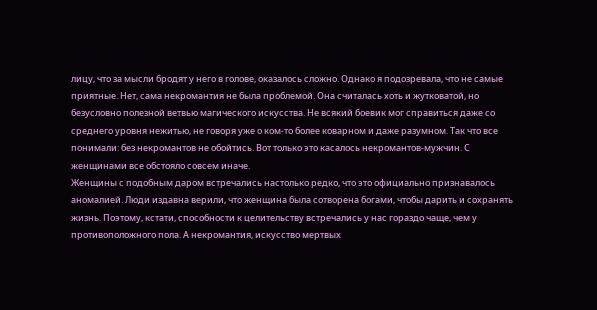лицу, что за мысли бродят у него в голове, оказалось сложно. Однако я подозревала, что не самые приятные. Нет, сама некромантия не была проблемой. Она считалась хоть и жутковатой, но безусловно полезной ветвью магического искусства. Не всякий боевик мог справиться даже со среднего уровня нежитью, не говоря уже о ком-то более коварном и даже разумном. Так что все понимали: без некромантов не обойтись. Вот только это касалось некромантов-мужчин. С женщинами все обстояло совсем иначе.
Женщины с подобным даром встречались настолько редко, что это официально признавалось аномалией. Люди издавна верили, что женщина была сотворена богами, чтобы дарить и сохранять жизнь. Поэтому, кстати, способности к целительству встречались у нас гораздо чаще, чем у противоположного пола. А некромантия, искусство мертвых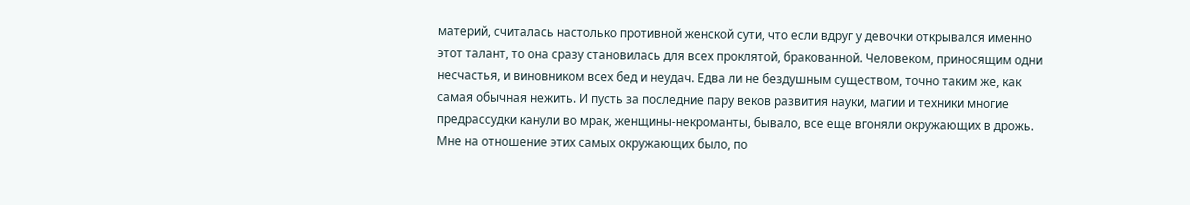материй, считалась настолько противной женской сути, что если вдруг у девочки открывался именно этот талант, то она сразу становилась для всех проклятой, бракованной. Человеком, приносящим одни несчастья, и виновником всех бед и неудач. Едва ли не бездушным существом, точно таким же, как самая обычная нежить. И пусть за последние пару веков развития науки, магии и техники многие предрассудки канули во мрак, женщины-некроманты, бывало, все еще вгоняли окружающих в дрожь.
Мне на отношение этих самых окружающих было, по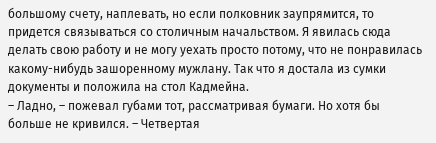большому счету, наплевать, но если полковник заупрямится, то придется связываться со столичным начальством. Я явилась сюда делать свою работу и не могу уехать просто потому, что не понравилась какому-нибудь зашоренному мужлану. Так что я достала из сумки документы и положила на стол Кадмейна.
– Ладно, – пожевал губами тот, рассматривая бумаги. Но хотя бы больше не кривился. – Четвертая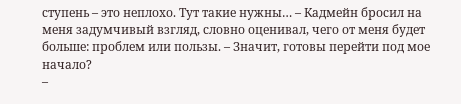ступень – это неплохо. Тут такие нужны… – Кадмейн бросил на меня задумчивый взгляд, словно оценивал, чего от меня будет больше: проблем или пользы. – Значит, готовы перейти под мое начало?
–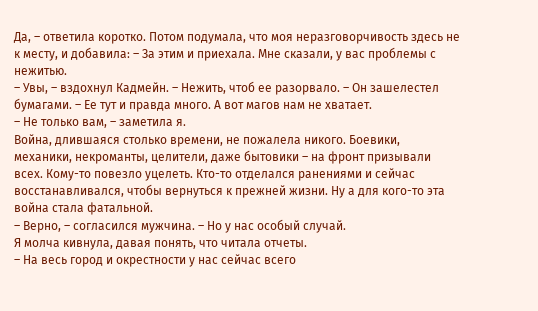Да, – ответила коротко. Потом подумала, что моя неразговорчивость здесь не к месту, и добавила: – За этим и приехала. Мне сказали, у вас проблемы с нежитью.
– Увы, – вздохнул Кадмейн. – Нежить, чтоб ее разорвало. – Он зашелестел бумагами. – Ее тут и правда много. А вот магов нам не хватает.
– Не только вам, – заметила я.
Война, длившаяся столько времени, не пожалела никого. Боевики, механики, некроманты, целители, даже бытовики – на фронт призывали всех. Кому-то повезло уцелеть. Кто-то отделался ранениями и сейчас восстанавливался, чтобы вернуться к прежней жизни. Ну а для кого-то эта война стала фатальной.
– Верно, – согласился мужчина. – Но у нас особый случай.
Я молча кивнула, давая понять, что читала отчеты.
– На весь город и окрестности у нас сейчас всего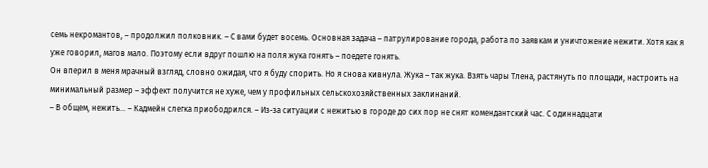семь некромантов, – продолжил полковник. – С вами будет восемь. Основная задача – патрулирование города, работа по заявкам и уничтожение нежити. Хотя как я уже говорил, магов мало. Поэтому если вдруг пошлю на поля жука гонять – поедете гонять.
Он вперил в меня мрачный взгляд, словно ожидая, что я буду спорить. Но я снова кивнула. Жука – так жука. Взять чары Тлена, растянуть по площади, настроить на минимальный размер – эффект получится не хуже, чем у профильных сельскохозяйственных заклинаний.
– В общем, нежить… – Кадмейн слегка приободрился. – Из-за ситуации с нежитью в городе до сих пор не снят комендантский час. С одиннадцати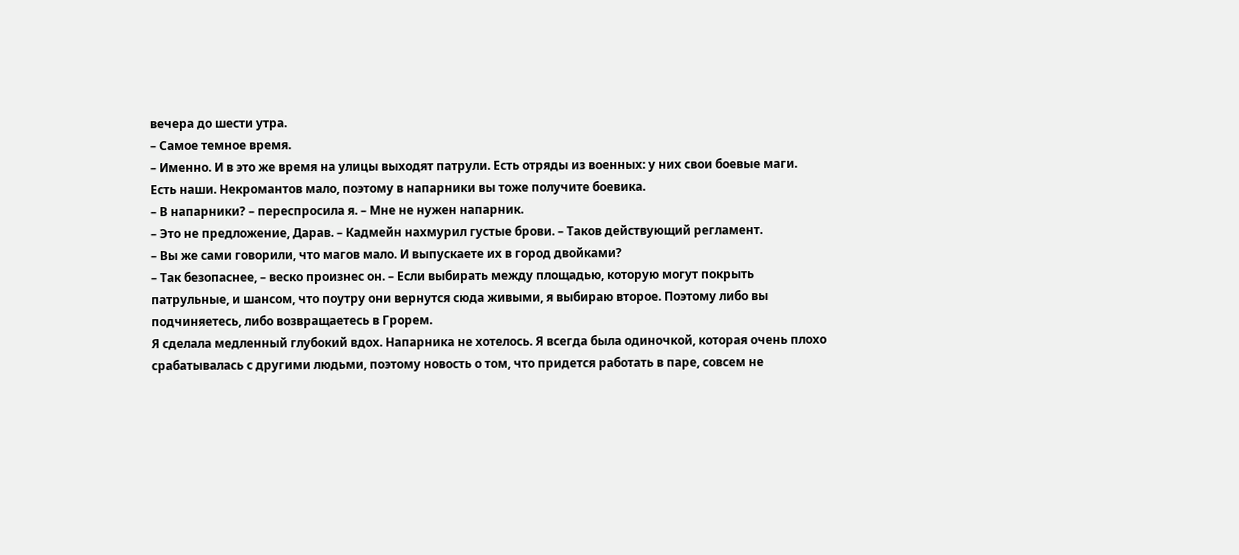вечера до шести утра.
– Самое темное время.
– Именно. И в это же время на улицы выходят патрули. Есть отряды из военных: у них свои боевые маги. Есть наши. Некромантов мало, поэтому в напарники вы тоже получите боевика.
– В напарники? – переспросила я. – Мне не нужен напарник.
– Это не предложение, Дарав. – Кадмейн нахмурил густые брови. – Таков действующий регламент.
– Вы же сами говорили, что магов мало. И выпускаете их в город двойками?
– Так безопаснее, – веско произнес он. – Если выбирать между площадью, которую могут покрыть патрульные, и шансом, что поутру они вернутся сюда живыми, я выбираю второе. Поэтому либо вы подчиняетесь, либо возвращаетесь в Грорем.
Я сделала медленный глубокий вдох. Напарника не хотелось. Я всегда была одиночкой, которая очень плохо срабатывалась с другими людьми, поэтому новость о том, что придется работать в паре, совсем не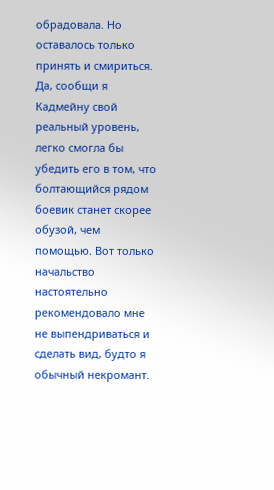обрадовала. Но оставалось только принять и смириться. Да, сообщи я Кадмейну свой реальный уровень, легко смогла бы убедить его в том, что болтающийся рядом боевик станет скорее обузой, чем помощью. Вот только начальство настоятельно рекомендовало мне не выпендриваться и сделать вид, будто я обычный некромант.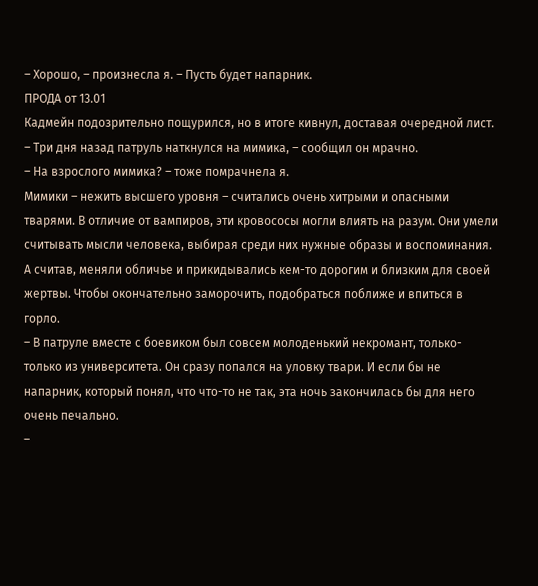– Хорошо, – произнесла я. – Пусть будет напарник.
ПРОДА от 13.01
Кадмейн подозрительно пощурился, но в итоге кивнул, доставая очередной лист.
– Три дня назад патруль наткнулся на мимика, – сообщил он мрачно.
– На взрослого мимика? – тоже помрачнела я.
Мимики – нежить высшего уровня – считались очень хитрыми и опасными тварями. В отличие от вампиров, эти кровососы могли влиять на разум. Они умели считывать мысли человека, выбирая среди них нужные образы и воспоминания. А считав, меняли обличье и прикидывались кем-то дорогим и близким для своей жертвы. Чтобы окончательно заморочить, подобраться поближе и впиться в горло.
– В патруле вместе с боевиком был совсем молоденький некромант, только-только из университета. Он сразу попался на уловку твари. И если бы не напарник, который понял, что что-то не так, эта ночь закончилась бы для него очень печально.
–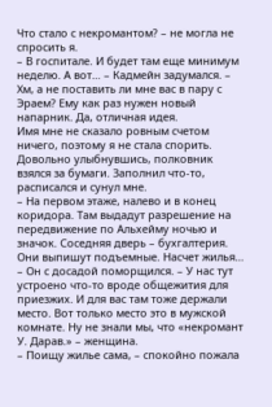Что стало с некромантом? – не могла не спросить я.
– В госпитале. И будет там еще минимум неделю. А вот… – Кадмейн задумался. – Хм, а не поставить ли мне вас в пару с Эраем? Ему как раз нужен новый напарник. Да, отличная идея.
Имя мне не сказало ровным счетом ничего, поэтому я не стала спорить. Довольно улыбнувшись, полковник взялся за бумаги. Заполнил что-то, расписался и сунул мне.
– На первом этаже, налево и в конец коридора. Там выдадут разрешение на передвижение по Альхейму ночью и значок. Соседняя дверь – бухгалтерия. Они выпишут подъемные. Насчет жилья… – Он с досадой поморщился. – У нас тут устроено что-то вроде общежития для приезжих. И для вас там тоже держали место. Вот только место это в мужской комнате. Ну не знали мы, что «некромант У. Дарав.» – женщина.
– Поищу жилье сама, – спокойно пожала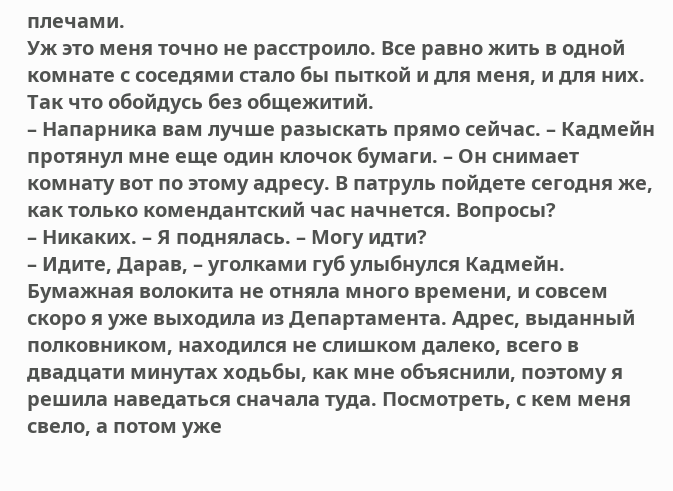плечами.
Уж это меня точно не расстроило. Все равно жить в одной комнате с соседями стало бы пыткой и для меня, и для них. Так что обойдусь без общежитий.
– Напарника вам лучше разыскать прямо сейчас. – Кадмейн протянул мне еще один клочок бумаги. – Он снимает комнату вот по этому адресу. В патруль пойдете сегодня же, как только комендантский час начнется. Вопросы?
– Никаких. – Я поднялась. – Могу идти?
– Идите, Дарав, – уголками губ улыбнулся Кадмейн.
Бумажная волокита не отняла много времени, и совсем скоро я уже выходила из Департамента. Адрес, выданный полковником, находился не слишком далеко, всего в двадцати минутах ходьбы, как мне объяснили, поэтому я решила наведаться сначала туда. Посмотреть, с кем меня свело, а потом уже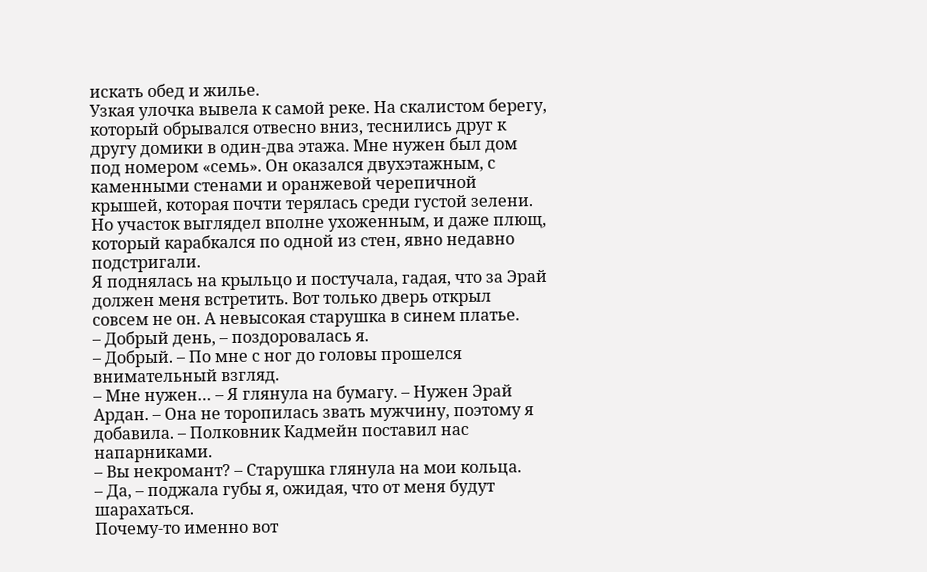искать обед и жилье.
Узкая улочка вывела к самой реке. На скалистом берегу, который обрывался отвесно вниз, теснились друг к другу домики в один-два этажа. Мне нужен был дом под номером «семь». Он оказался двухэтажным, с каменными стенами и оранжевой черепичной крышей, которая почти терялась среди густой зелени. Но участок выглядел вполне ухоженным, и даже плющ, который карабкался по одной из стен, явно недавно подстригали.
Я поднялась на крыльцо и постучала, гадая, что за Эрай должен меня встретить. Вот только дверь открыл совсем не он. А невысокая старушка в синем платье.
– Добрый день, – поздоровалась я.
– Добрый. – По мне с ног до головы прошелся внимательный взгляд.
– Мне нужен… – Я глянула на бумагу. – Нужен Эрай Ардан. – Она не торопилась звать мужчину, поэтому я добавила. – Полковник Кадмейн поставил нас напарниками.
– Вы некромант? – Старушка глянула на мои кольца.
– Да, – поджала губы я, ожидая, что от меня будут шарахаться.
Почему-то именно вот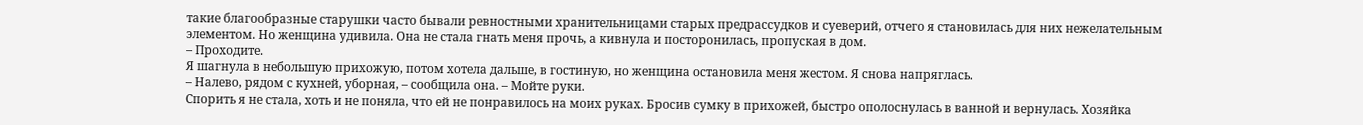такие благообразные старушки часто бывали ревностными хранительницами старых предрассудков и суеверий, отчего я становилась для них нежелательным элементом. Но женщина удивила. Она не стала гнать меня прочь, а кивнула и посторонилась, пропуская в дом.
– Проходите.
Я шагнула в небольшую прихожую, потом хотела дальше, в гостиную, но женщина остановила меня жестом. Я снова напряглась.
– Налево, рядом с кухней, уборная, – сообщила она. – Мойте руки.
Спорить я не стала, хоть и не поняла, что ей не понравилось на моих руках. Бросив сумку в прихожей, быстро ополоснулась в ванной и вернулась. Хозяйка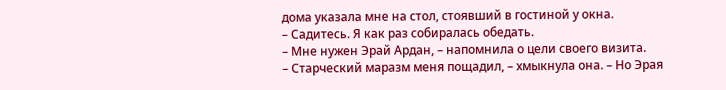дома указала мне на стол, стоявший в гостиной у окна.
– Садитесь. Я как раз собиралась обедать.
– Мне нужен Эрай Ардан, – напомнила о цели своего визита.
– Старческий маразм меня пощадил, – хмыкнула она. – Но Эрая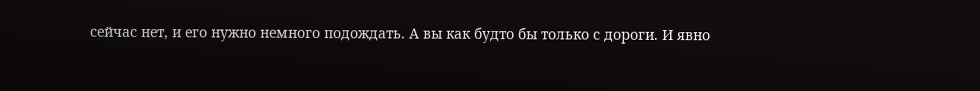сейчас нет, и его нужно немного подождать. А вы как будто бы только с дороги. И явно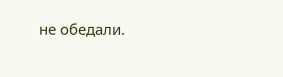не обедали.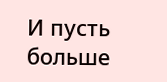И пусть больше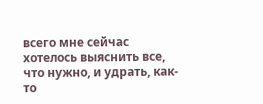всего мне сейчас хотелось выяснить все, что нужно, и удрать, как-то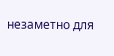незаметно для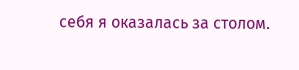себя я оказалась за столом.